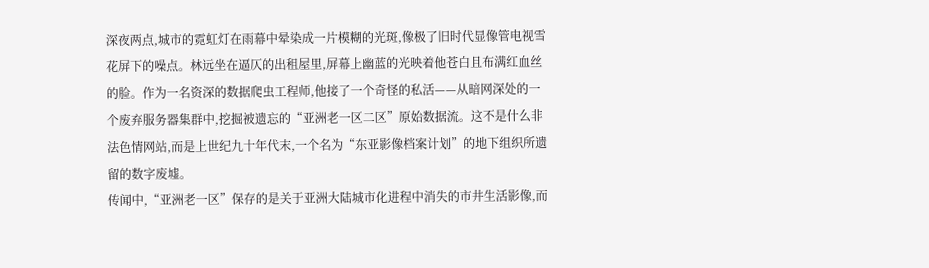深夜两点,城市的霓虹灯在雨幕中晕染成一片模糊的光斑,像极了旧时代显像管电视雪花屏下的噪点。林远坐在逼仄的出租屋里,屏幕上幽蓝的光映着他苍白且布满红血丝的脸。作为一名资深的数据爬虫工程师,他接了一个奇怪的私活——从暗网深处的一个废弃服务器集群中,挖掘被遗忘的“亚洲老一区二区”原始数据流。这不是什么非法色情网站,而是上世纪九十年代末,一个名为“东亚影像档案计划”的地下组织所遗留的数字废墟。
传闻中,“亚洲老一区”保存的是关于亚洲大陆城市化进程中消失的市井生活影像,而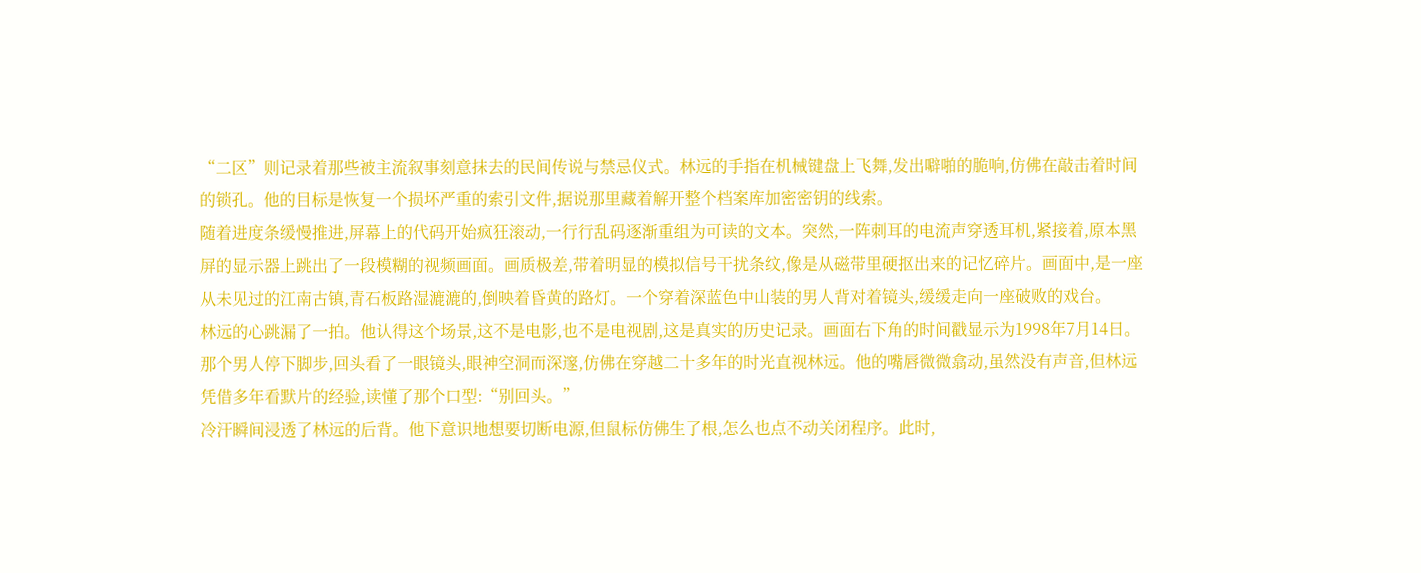“二区”则记录着那些被主流叙事刻意抹去的民间传说与禁忌仪式。林远的手指在机械键盘上飞舞,发出噼啪的脆响,仿佛在敲击着时间的锁孔。他的目标是恢复一个损坏严重的索引文件,据说那里藏着解开整个档案库加密密钥的线索。
随着进度条缓慢推进,屏幕上的代码开始疯狂滚动,一行行乱码逐渐重组为可读的文本。突然,一阵刺耳的电流声穿透耳机,紧接着,原本黑屏的显示器上跳出了一段模糊的视频画面。画质极差,带着明显的模拟信号干扰条纹,像是从磁带里硬抠出来的记忆碎片。画面中,是一座从未见过的江南古镇,青石板路湿漉漉的,倒映着昏黄的路灯。一个穿着深蓝色中山装的男人背对着镜头,缓缓走向一座破败的戏台。
林远的心跳漏了一拍。他认得这个场景,这不是电影,也不是电视剧,这是真实的历史记录。画面右下角的时间戳显示为1998年7月14日。那个男人停下脚步,回头看了一眼镜头,眼神空洞而深邃,仿佛在穿越二十多年的时光直视林远。他的嘴唇微微翕动,虽然没有声音,但林远凭借多年看默片的经验,读懂了那个口型:“别回头。”
冷汗瞬间浸透了林远的后背。他下意识地想要切断电源,但鼠标仿佛生了根,怎么也点不动关闭程序。此时,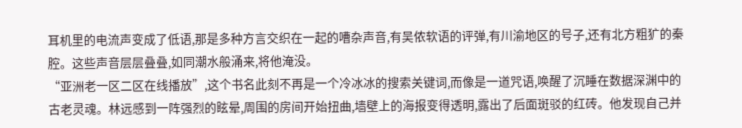耳机里的电流声变成了低语,那是多种方言交织在一起的嘈杂声音,有吴侬软语的评弹,有川渝地区的号子,还有北方粗犷的秦腔。这些声音层层叠叠,如同潮水般涌来,将他淹没。
“亚洲老一区二区在线播放”,这个书名此刻不再是一个冷冰冰的搜索关键词,而像是一道咒语,唤醒了沉睡在数据深渊中的古老灵魂。林远感到一阵强烈的眩晕,周围的房间开始扭曲,墙壁上的海报变得透明,露出了后面斑驳的红砖。他发现自己并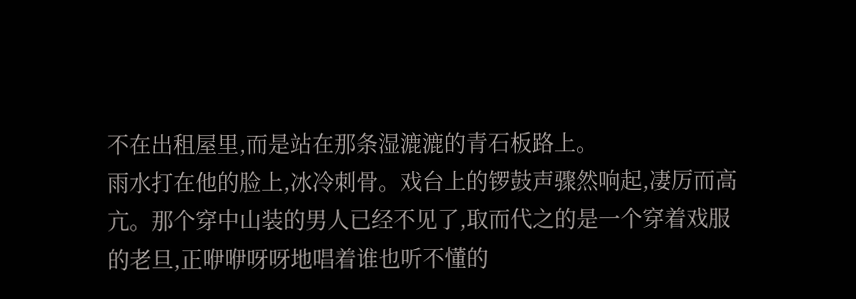不在出租屋里,而是站在那条湿漉漉的青石板路上。
雨水打在他的脸上,冰冷刺骨。戏台上的锣鼓声骤然响起,凄厉而高亢。那个穿中山装的男人已经不见了,取而代之的是一个穿着戏服的老旦,正咿咿呀呀地唱着谁也听不懂的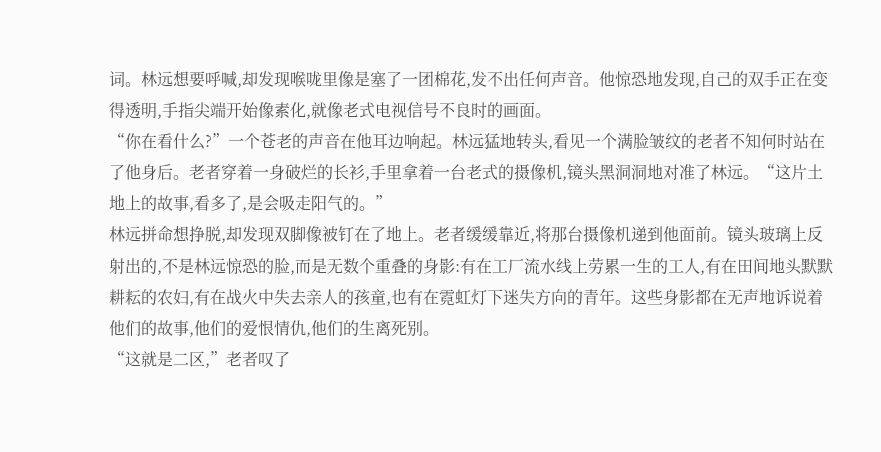词。林远想要呼喊,却发现喉咙里像是塞了一团棉花,发不出任何声音。他惊恐地发现,自己的双手正在变得透明,手指尖端开始像素化,就像老式电视信号不良时的画面。
“你在看什么?”一个苍老的声音在他耳边响起。林远猛地转头,看见一个满脸皱纹的老者不知何时站在了他身后。老者穿着一身破烂的长衫,手里拿着一台老式的摄像机,镜头黑洞洞地对准了林远。“这片土地上的故事,看多了,是会吸走阳气的。”
林远拼命想挣脱,却发现双脚像被钉在了地上。老者缓缓靠近,将那台摄像机递到他面前。镜头玻璃上反射出的,不是林远惊恐的脸,而是无数个重叠的身影:有在工厂流水线上劳累一生的工人,有在田间地头默默耕耘的农妇,有在战火中失去亲人的孩童,也有在霓虹灯下迷失方向的青年。这些身影都在无声地诉说着他们的故事,他们的爱恨情仇,他们的生离死别。
“这就是二区,”老者叹了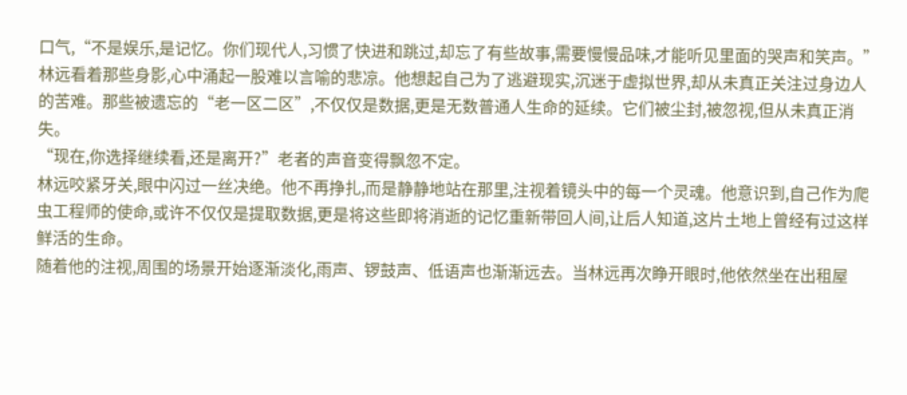口气,“不是娱乐,是记忆。你们现代人,习惯了快进和跳过,却忘了有些故事,需要慢慢品味,才能听见里面的哭声和笑声。”
林远看着那些身影,心中涌起一股难以言喻的悲凉。他想起自己为了逃避现实,沉迷于虚拟世界,却从未真正关注过身边人的苦难。那些被遗忘的“老一区二区”,不仅仅是数据,更是无数普通人生命的延续。它们被尘封,被忽视,但从未真正消失。
“现在,你选择继续看,还是离开?”老者的声音变得飘忽不定。
林远咬紧牙关,眼中闪过一丝决绝。他不再挣扎,而是静静地站在那里,注视着镜头中的每一个灵魂。他意识到,自己作为爬虫工程师的使命,或许不仅仅是提取数据,更是将这些即将消逝的记忆重新带回人间,让后人知道,这片土地上曾经有过这样鲜活的生命。
随着他的注视,周围的场景开始逐渐淡化,雨声、锣鼓声、低语声也渐渐远去。当林远再次睁开眼时,他依然坐在出租屋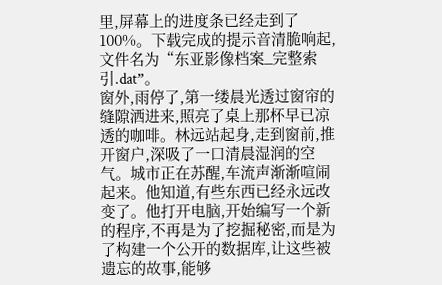里,屏幕上的进度条已经走到了100%。下载完成的提示音清脆响起,文件名为“东亚影像档案_完整索引.dat”。
窗外,雨停了,第一缕晨光透过窗帘的缝隙洒进来,照亮了桌上那杯早已凉透的咖啡。林远站起身,走到窗前,推开窗户,深吸了一口清晨湿润的空气。城市正在苏醒,车流声渐渐喧闹起来。他知道,有些东西已经永远改变了。他打开电脑,开始编写一个新的程序,不再是为了挖掘秘密,而是为了构建一个公开的数据库,让这些被遗忘的故事,能够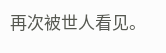再次被世人看见。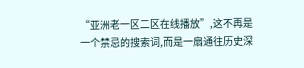“亚洲老一区二区在线播放”,这不再是一个禁忌的搜索词,而是一扇通往历史深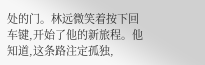处的门。林远微笑着按下回车键,开始了他的新旅程。他知道,这条路注定孤独,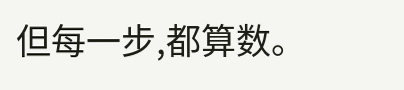但每一步,都算数。